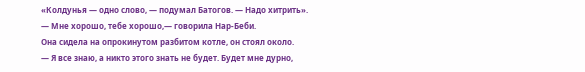«Колдунья — одно слово, — подумал Батогов. — Надо хитрить».
— Мне хорошо, тебе хорошо,— говорила Нар-Беби.
Она сидела на опрокинутом разбитом котле, он стоял около.
— Я все знаю, а никто этого знать не будет. Будет мне дурно,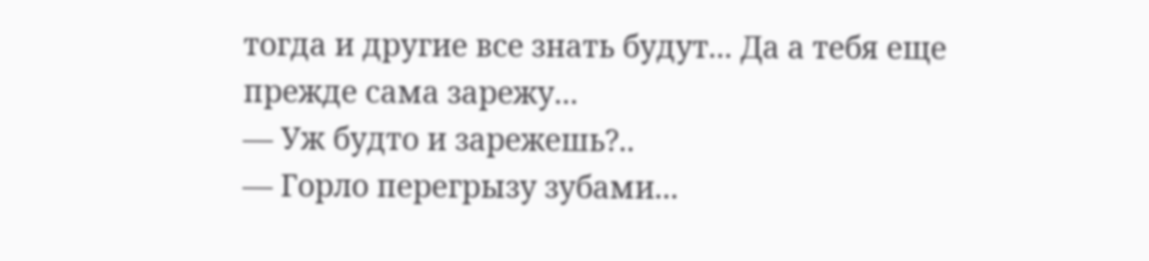тогда и другие все знать будут... Да а тебя еще прежде сама зарежу...
— Уж будто и зарежешь?..
— Горло перегрызу зубами...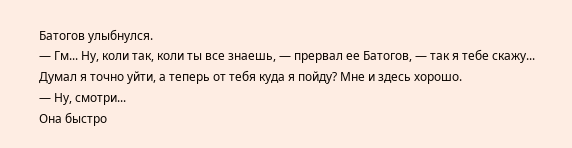Батогов улыбнулся.
— Гм... Ну, коли так, коли ты все знаешь, — прервал ее Батогов, — так я тебе скажу... Думал я точно уйти, а теперь от тебя куда я пойду? Мне и здесь хорошо.
— Ну, смотри...
Она быстро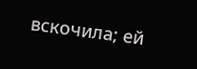вскочила; ей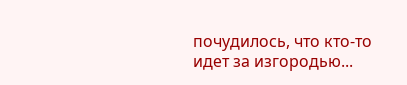почудилось, что кто-то идет за изгородью...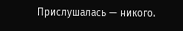Прислушалась — никого.